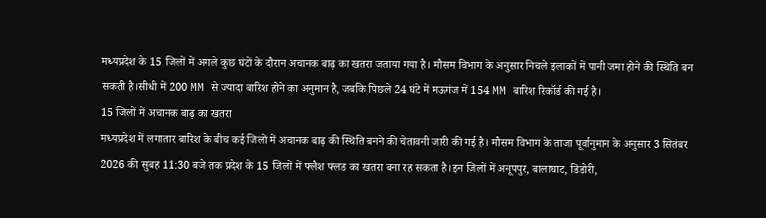मध्यप्रदेश के 15 जिलों में अगले कुछ घंटों के दौरान अचानक बाढ़ का खतरा जताया गया है। मौसम विभाग के अनुसार निचले इलाकों में पानी जमा होने की स्थिति बन सकती है।सीधी में 200 MM से ज्यादा बारिश होने का अनुमान है, जबकि पिछले 24 घंटे में मऊगंज में 154 MM बारिश रिकॉर्ड की गई है।
15 जिलों में अचानक बाढ़ का खतरा
मध्यप्रदेश में लगातार बारिश के बीच कई जिलों में अचानक बाढ़ की स्थिति बनने की चेतावनी जारी की गई है। मौसम विभाग के ताजा पूर्वानुमान के अनुसार 3 सितंबर 2026 की सुबह 11:30 बजे तक प्रदेश के 15 जिलों में फ्लैश फ्लड का खतरा बना रह सकता है।इन जिलों में अनूपपुर, बालाघाट, डिंडोरी,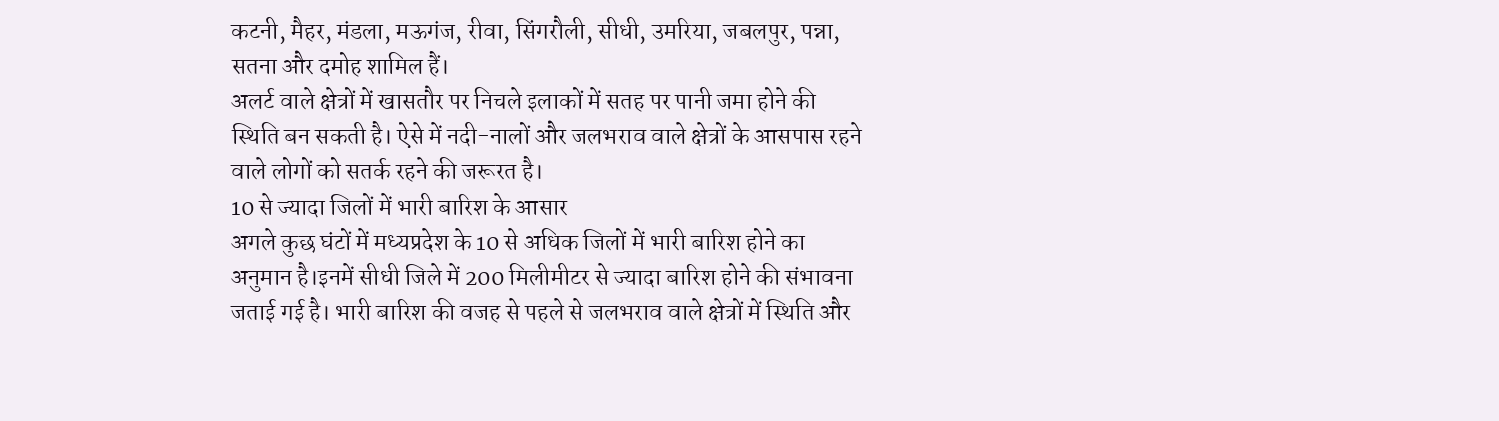कटनी, मैहर, मंडला, मऊगंज, रीवा, सिंगरौली, सीधी, उमरिया, जबलपुर, पन्ना, सतना और दमोह शामिल हैं।
अलर्ट वाले क्षेत्रों में खासतौर पर निचले इलाकों में सतह पर पानी जमा होने की स्थिति बन सकती है। ऐसे में नदी-नालों और जलभराव वाले क्षेत्रों के आसपास रहने वाले लोगों को सतर्क रहने की जरूरत है।
10 से ज्यादा जिलों में भारी बारिश के आसार
अगले कुछ घंटों में मध्यप्रदेश के 10 से अधिक जिलों में भारी बारिश होने का अनुमान है।इनमें सीधी जिले में 200 मिलीमीटर से ज्यादा बारिश होने की संभावना जताई गई है। भारी बारिश की वजह से पहले से जलभराव वाले क्षेत्रों में स्थिति और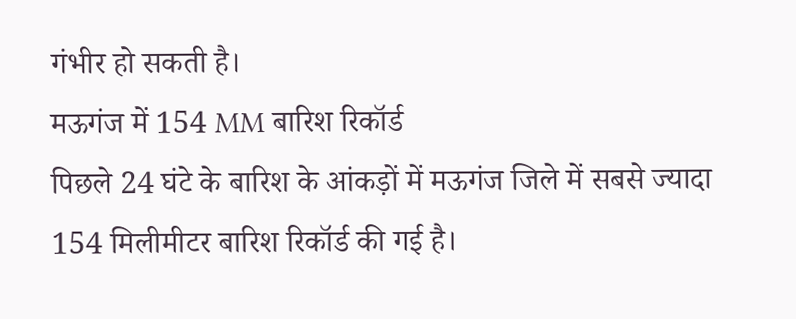गंभीर हो सकती है।
मऊगंज में 154 MM बारिश रिकॉर्ड
पिछले 24 घंटे के बारिश के आंकड़ों में मऊगंज जिले में सबसे ज्यादा 154 मिलीमीटर बारिश रिकॉर्ड की गई है।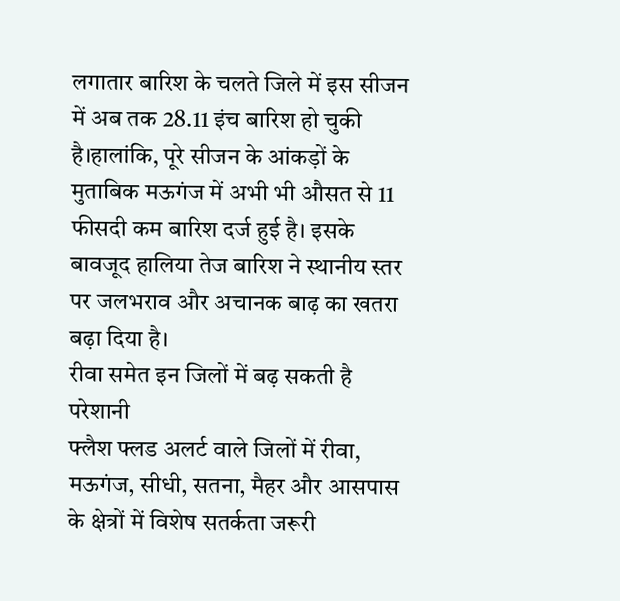लगातार बारिश के चलते जिले में इस सीजन में अब तक 28.11 इंच बारिश हो चुकी है।हालांकि, पूरे सीजन के आंकड़ों के मुताबिक मऊगंज में अभी भी औसत से 11 फीसदी कम बारिश दर्ज हुई है। इसके बावजूद हालिया तेज बारिश ने स्थानीय स्तर पर जलभराव और अचानक बाढ़ का खतरा बढ़ा दिया है।
रीवा समेत इन जिलों में बढ़ सकती है परेशानी
फ्लैश फ्लड अलर्ट वाले जिलों में रीवा, मऊगंज, सीधी, सतना, मैहर और आसपास के क्षेत्रों में विशेष सतर्कता जरूरी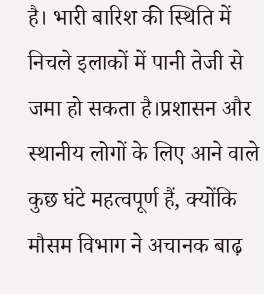है। भारी बारिश की स्थिति में निचले इलाकों में पानी तेजी से जमा हो सकता है।प्रशासन और स्थानीय लोगों के लिए आने वाले कुछ घंटे महत्वपूर्ण हैं, क्योंकि मौसम विभाग ने अचानक बाढ़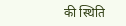की स्थिति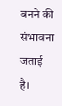बनने की संभावना जताई है।